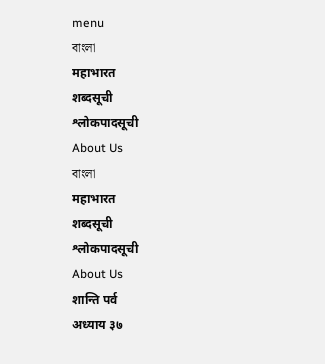menu
বাংলা
महाभारत
शब्दसूची
श्लोकपादसूची
About Us
বাংলা
महाभारत
शब्दसूची
श्लोकपादसूची
About Us
शान्ति पर्व
अध्याय ३७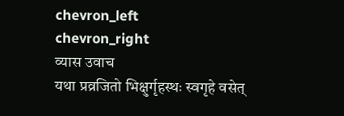chevron_left
chevron_right
व्यास उवाच
यथा प्रव्रजितो भिक्षुर्गृहस्थः स्वगृहे वसेत्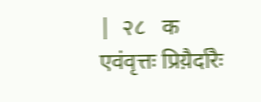|  २८   क
एवंवृत्तः प्रिय़ैर्दारैः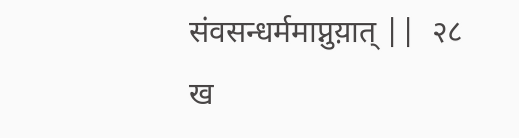संवसन्धर्ममाप्नुय़ात् ||  २८   ख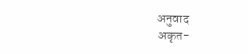अनुवाद
अकृत-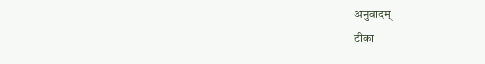अनुवादम्
टीका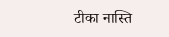टीका नास्ति